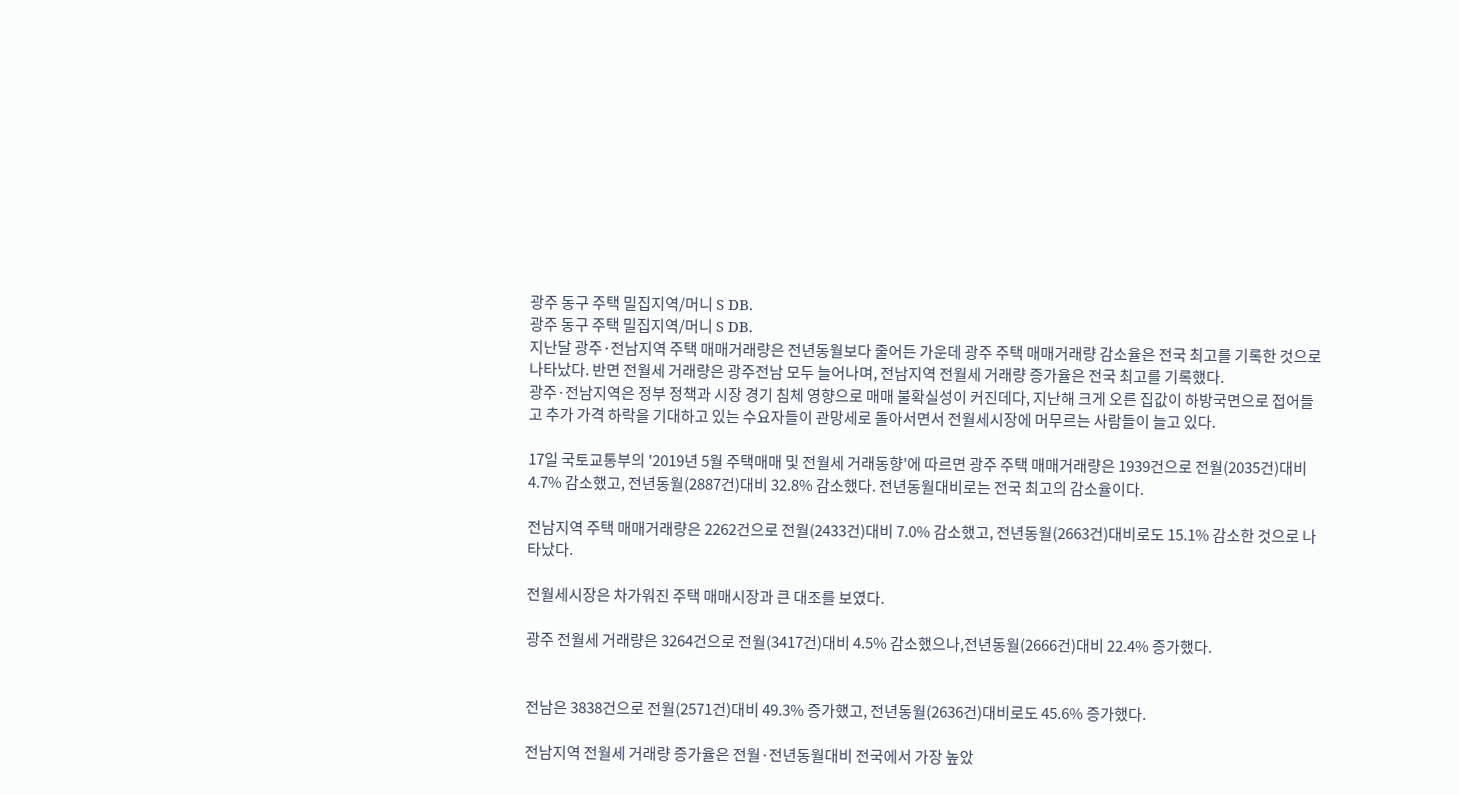광주 동구 주택 밀집지역/머니 S DB.
광주 동구 주택 밀집지역/머니 S DB.
지난달 광주·전남지역 주택 매매거래량은 전년동월보다 줄어든 가운데 광주 주택 매매거래량 감소율은 전국 최고를 기록한 것으로 나타났다. 반면 전월세 거래량은 광주전남 모두 늘어나며, 전남지역 전월세 거래량 증가율은 전국 최고를 기록했다.
광주·전남지역은 정부 정책과 시장 경기 침체 영향으로 매매 불확실성이 커진데다, 지난해 크게 오른 집값이 하방국면으로 접어들고 추가 가격 하락을 기대하고 있는 수요자들이 관망세로 돌아서면서 전월세시장에 머무르는 사람들이 늘고 있다.

17일 국토교통부의 '2019년 5월 주택매매 및 전월세 거래동향'에 따르면 광주 주택 매매거래량은 1939건으로 전월(2035건)대비 4.7% 감소했고, 전년동월(2887건)대비 32.8% 감소했다. 전년동월대비로는 전국 최고의 감소율이다.

전남지역 주택 매매거래량은 2262건으로 전월(2433건)대비 7.0% 감소했고, 전년동월(2663건)대비로도 15.1% 감소한 것으로 나타났다.

전월세시장은 차가워진 주택 매매시장과 큰 대조를 보였다.

광주 전월세 거래량은 3264건으로 전월(3417건)대비 4.5% 감소했으나,전년동월(2666건)대비 22.4% 증가했다.


전남은 3838건으로 전월(2571건)대비 49.3% 증가했고, 전년동월(2636건)대비로도 45.6% 증가했다.

전남지역 전월세 거래량 증가율은 전월·전년동월대비 전국에서 가장 높았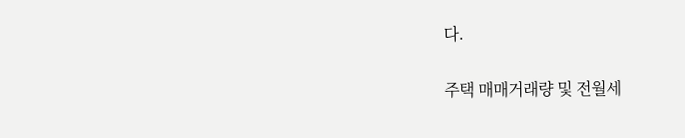다.

주택 매매거래량 및 전월세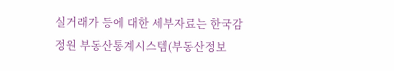실거래가 등에 대한 세부자료는 한국감정원 부동산통계시스템(부동산정보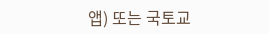앱) 또는 국토교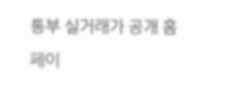통부 실거래가 공개 홈페이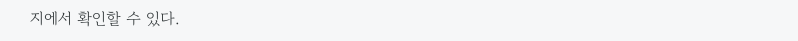지에서 확인할 수 있다.